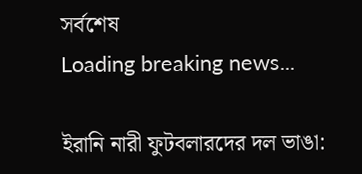সর্বশেষ
Loading breaking news...

ইরানি নারী ফুটবলারদের দল ভাঙা: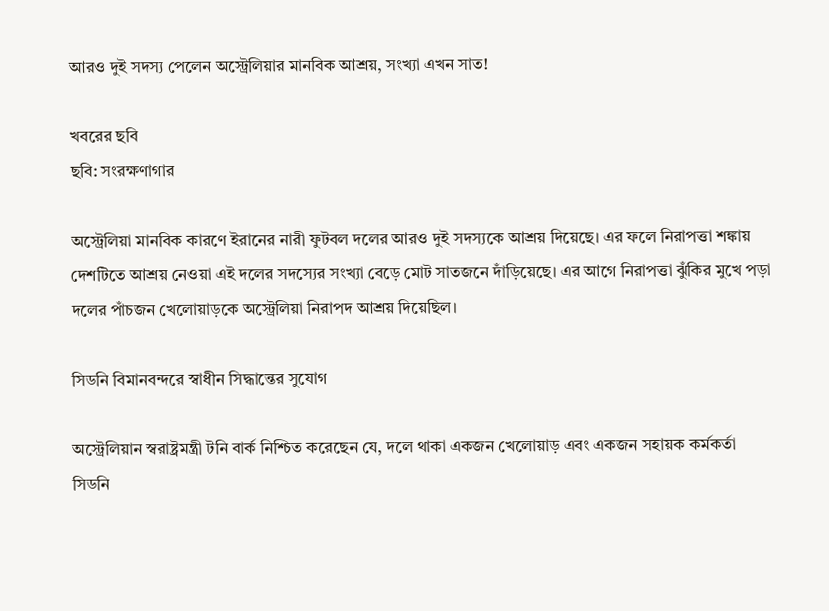আরও দুই সদস্য পেলেন অস্ট্রেলিয়ার মানবিক আশ্রয়, সংখ্যা এখন সাত!

খবরের ছবি
ছবি: সংরক্ষণাগার

অস্ট্রেলিয়া মানবিক কারণে ইরানের নারী ফুটবল দলের আরও দুই সদস্যকে আশ্রয় দিয়েছে। এর ফলে নিরাপত্তা শঙ্কায় দেশটিতে আশ্রয় নেওয়া এই দলের সদস্যের সংখ্যা বেড়ে মোট সাতজনে দাঁড়িয়েছে। এর আগে নিরাপত্তা ঝুঁকির মুখে পড়া দলের পাঁচজন খেলোয়াড়কে অস্ট্রেলিয়া নিরাপদ আশ্রয় দিয়েছিল।

সিডনি বিমানবন্দরে স্বাধীন সিদ্ধান্তের সুযোগ

অস্ট্রেলিয়ান স্বরাষ্ট্রমন্ত্রী টনি বার্ক নিশ্চিত করেছেন যে, দলে থাকা একজন খেলোয়াড় এবং একজন সহায়ক কর্মকর্তা সিডনি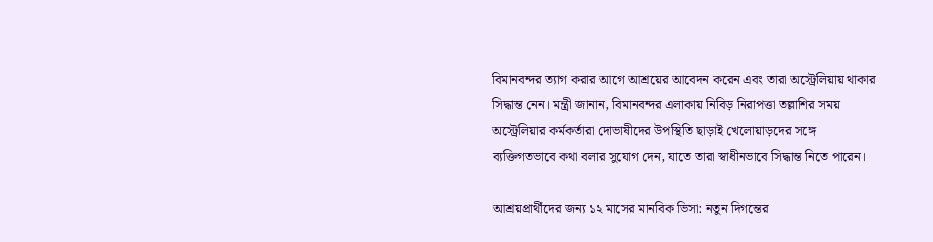বিমানবন্দর ত্যাগ করার আগে আশ্রয়ের আবেদন করেন এবং তারা অস্ট্রেলিয়ায় থাকার সিদ্ধান্ত নেন। মন্ত্রী জানান, বিমানবন্দর এলাকায় নিবিড় নিরাপত্তা তল্লাশির সময় অস্ট্রেলিয়ার কর্মকর্তারা দোভাষীদের উপস্থিতি ছাড়াই খেলোয়াড়দের সঙ্গে ব্যক্তিগতভাবে কথা বলার সুযোগ দেন, যাতে তারা স্বাধীনভাবে সিদ্ধান্ত নিতে পারেন।

আশ্রয়প্রার্থীদের জন্য ১২ মাসের মানবিক ভিসা: নতুন দিগন্তের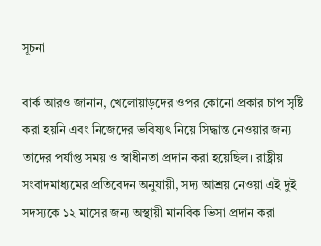সূচনা

বার্ক আরও জানান, খেলোয়াড়দের ওপর কোনো প্রকার চাপ সৃষ্টি করা হয়নি এবং নিজেদের ভবিষ্যৎ নিয়ে সিদ্ধান্ত নেওয়ার জন্য তাদের পর্যাপ্ত সময় ও স্বাধীনতা প্রদান করা হয়েছিল। রাষ্ট্রীয় সংবাদমাধ্যমের প্রতিবেদন অনুযায়ী, সদ্য আশ্রয় নেওয়া এই দুই সদস্যকে ১২ মাসের জন্য অস্থায়ী মানবিক ভিসা প্রদান করা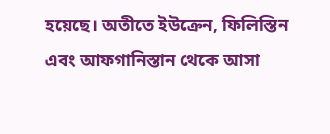হয়েছে। অতীতে ইউক্রেন, ফিলিস্তিন এবং আফগানিস্তান থেকে আসা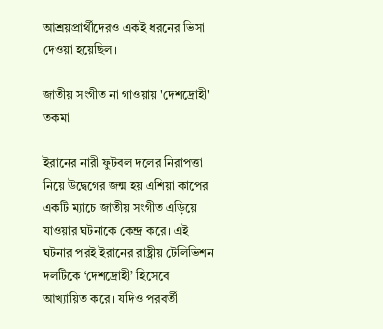আশ্রয়প্রার্থীদেরও একই ধরনের ভিসা দেওয়া হয়েছিল।

জাতীয় সংগীত না গাওয়ায় 'দেশদ্রোহী' তকমা

ইরানের নারী ফুটবল দলের নিরাপত্তা নিয়ে উদ্বেগের জন্ম হয় এশিয়া কাপের একটি ম্যাচে জাতীয় সংগীত এড়িয়ে যাওয়ার ঘটনাকে কেন্দ্র করে। এই ঘটনার পরই ইরানের রাষ্ট্রীয় টেলিভিশন দলটিকে ‘দেশদ্রোহী’ হিসেবে আখ্যায়িত করে। যদিও পরবর্তী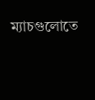ম্যাচগুলোতে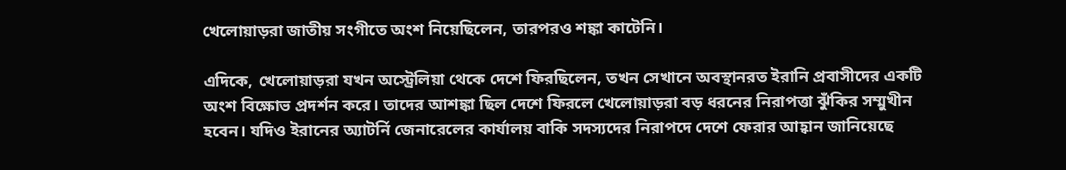খেলোয়াড়রা জাতীয় সংগীতে অংশ নিয়েছিলেন, তারপরও শঙ্কা কাটেনি।

এদিকে, খেলোয়াড়রা যখন অস্ট্রেলিয়া থেকে দেশে ফিরছিলেন, তখন সেখানে অবস্থানরত ইরানি প্রবাসীদের একটি অংশ বিক্ষোভ প্রদর্শন করে। তাদের আশঙ্কা ছিল দেশে ফিরলে খেলোয়াড়রা বড় ধরনের নিরাপত্তা ঝুঁকির সম্মুখীন হবেন। যদিও ইরানের অ্যাটর্নি জেনারেলের কার্যালয় বাকি সদস্যদের নিরাপদে দেশে ফেরার আহ্বান জানিয়েছে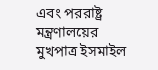এবং পররাষ্ট্র মন্ত্রণালয়ের মুখপাত্র ইসমাইল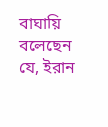বাঘায়ি বলেছেন যে, ইরান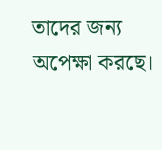তাদের জন্য অপেক্ষা করছে।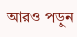আরও পড়ুন